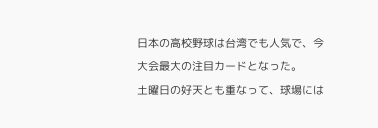日本の高校野球は台湾でも人気で、今大会最大の注目カードとなった。
土曜日の好天とも重なって、球場には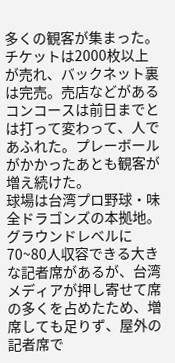多くの観客が集まった。チケットは2000枚以上が売れ、バックネット裏は完売。売店などがあるコンコースは前日までとは打って変わって、人であふれた。プレーボールがかかったあとも観客が増え続けた。
球場は台湾プロ野球・味全ドラゴンズの本拠地。グラウンドレベルに70~80人収容できる大きな記者席があるが、台湾メディアが押し寄せて席の多くを占めたため、増席しても足りず、屋外の記者席で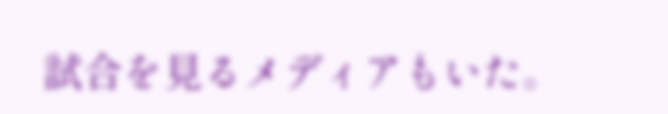試合を見るメディアもいた。